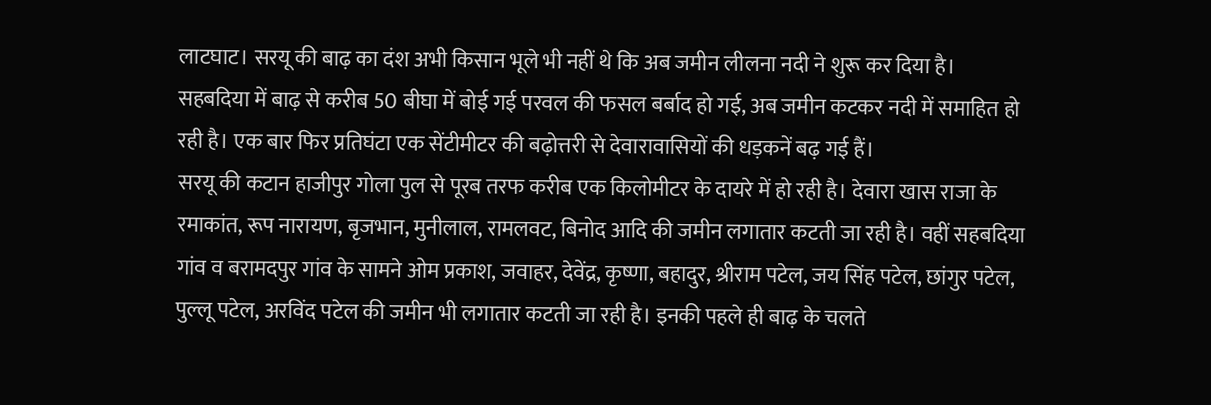लाटघाट। सरयू की बाढ़ का दंश अभी किसान भूले भी नहीं थे कि अब जमीन लीलना नदी ने शुरू कर दिया है। सहबदिया में बाढ़ से करीब 50 बीघा में बोई गई परवल की फसल बर्बाद हो गई, अब जमीन कटकर नदी में समाहित हो रही है। एक बार फिर प्रतिघंटा एक सेंटीमीटर की बढ़ोत्तरी से देवारावासियों की धड़कनें बढ़ गई हैं।
सरयू की कटान हाजीपुर गोला पुल से पूरब तरफ करीब एक किलोमीटर के दायरे में हो रही है। देवारा खास राजा के रमाकांत, रूप नारायण, बृजभान, मुनीलाल, रामलवट, बिनोद आदि की जमीन लगातार कटती जा रही है। वहीं सहबदिया गांव व बरामदपुर गांव के सामने ओम प्रकाश, जवाहर, देवेंद्र, कृष्णा, बहादुर, श्रीराम पटेल, जय सिंह पटेल, छांगुर पटेल, पुल्लू पटेल, अरविंद पटेल की जमीन भी लगातार कटती जा रही है। इनकी पहले ही बाढ़ के चलते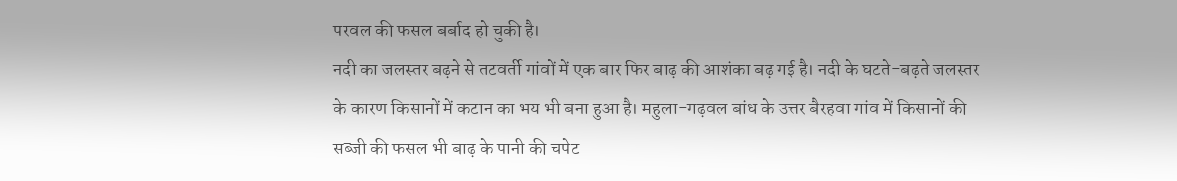परवल की फसल बर्बाद हो चुकी है।
नदी का जलस्तर बढ़ने से तटवर्ती गांवों में एक बार फिर बाढ़ की आशंका बढ़ गई है। नदी के घटते-बढ़ते जलस्तर के कारण किसानों में कटान का भय भी बना हुआ है। महुला-गढ़वल बांध के उत्तर बैरहवा गांव में किसानों की सब्जी की फसल भी बाढ़ के पानी की चपेट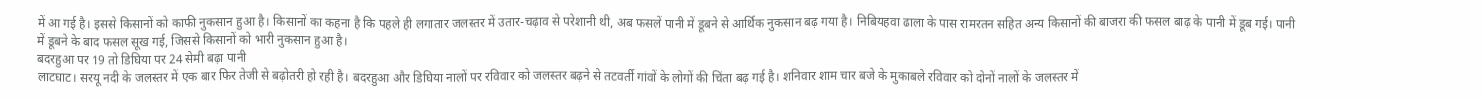में आ गई है। इससे किसानों को काफी नुकसान हुआ है। किसानों का कहना है कि पहले ही लगातार जलस्तर में उतार-चढ़ाव से परेशानी थी, अब फसलें पानी में डूबने से आर्थिक नुकसान बढ़ गया है। निबियहवा ढाला के पास रामरतन सहित अन्य किसानों की बाजरा की फसल बाढ़ के पानी में डूब गई। पानी में डूबने के बाद फसल सूख गई, जिससे किसानों को भारी नुकसान हुआ है।
बदरहुआ पर 19 तो डिघिया पर 24 सेमी बढ़ा पानी
लाटघाट। सरयू नदी के जलस्तर में एक बार फिर तेजी से बढ़ोतरी हो रही है। बदरहुआ और डिघिया नालों पर रविवार को जलस्तर बढ़ने से तटवर्ती गांवों के लोगों की चिंता बढ़ गई है। शनिवार शाम चार बजे के मुकाबले रविवार को दोनों नालों के जलस्तर में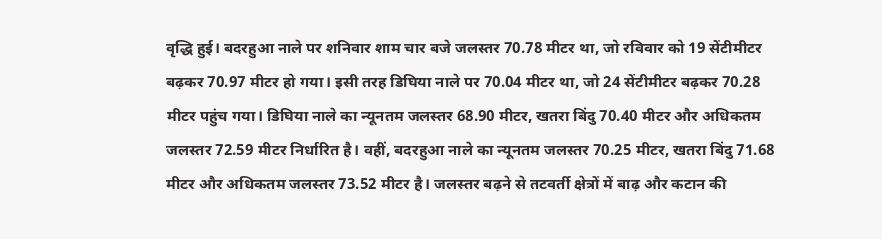वृद्धि हुई। बदरहुआ नाले पर शनिवार शाम चार बजे जलस्तर 70.78 मीटर था, जो रविवार को 19 सेंटीमीटर बढ़कर 70.97 मीटर हो गया। इसी तरह डिघिया नाले पर 70.04 मीटर था, जो 24 सेंटीमीटर बढ़कर 70.28 मीटर पहुंच गया। डिघिया नाले का न्यूनतम जलस्तर 68.90 मीटर, खतरा बिंदु 70.40 मीटर और अधिकतम जलस्तर 72.59 मीटर निर्धारित है। वहीं, बदरहुआ नाले का न्यूनतम जलस्तर 70.25 मीटर, खतरा बिंदु 71.68 मीटर और अधिकतम जलस्तर 73.52 मीटर है। जलस्तर बढ़ने से तटवर्ती क्षेत्रों में बाढ़ और कटान की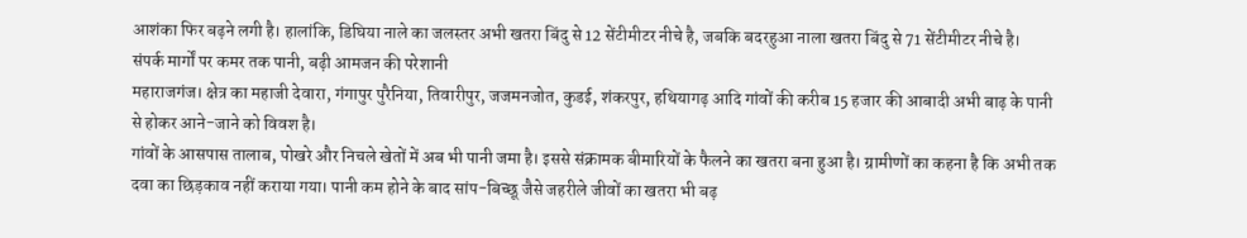आशंका फिर बढ़ने लगी है। हालांकि, डिघिया नाले का जलस्तर अभी खतरा बिंदु से 12 सेंटीमीटर नीचे है, जबकि बदरहुआ नाला खतरा बिंदु से 71 सेंटीमीटर नीचे है।
संपर्क मार्गों पर कमर तक पानी, बढ़ी आमजन की परेशानी
महाराजगंज। क्षेत्र का महाजी देवारा, गंगापुर पुरैनिया, तिवारीपुर, जजमनजोत, कुडई, शंकरपुर, हथियागढ़ आदि गांवों की करीब 15 हजार की आबादी अभी बाढ़ के पानी से होकर आने-जाने को विवश है।
गांवों के आसपास तालाब, पोखरे और निचले खेतों में अब भी पानी जमा है। इससे संक्रामक बीमारियों के फैलने का खतरा बना हुआ है। ग्रामीणों का कहना है कि अभी तक दवा का छिड़काव नहीं कराया गया। पानी कम होने के बाद सांप-बिच्छू जैसे जहरीले जीवों का खतरा भी बढ़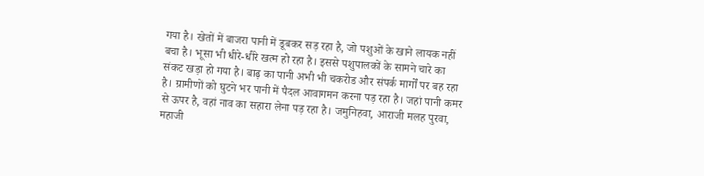गया है। खेतों में बाजरा पानी में डूबकर सड़ रहा है, जो पशुओं के खाने लायक नहीं बचा है। भूसा भी धीरे-धीरे खत्म हो रहा है। इससे पशुपालकों के सामने चारे का संकट खड़ा हो गया है। बाढ़ का पानी अभी भी चकरोड और संपर्क मार्गों पर बह रहा है। ग्रामीणों को घुटने भर पानी में पैदल आवागमन करना पड़ रहा है। जहां पानी कमर से ऊपर है, वहां नाव का सहारा लेना पड़ रहा है। जमुनिहवा, आराजी मलह पुरवा, महाजी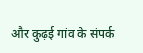और कुढ़ई गांव के संपर्क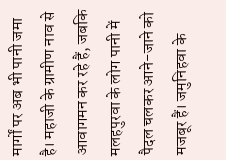मार्गों पर अब भी पानी जमा है। महाजी के ग्रामीण नाव से आवागमन कर रहे हैं, जबकि मलहपुरवा के लोग पानी में पैदल चलकर आने-जाने को मजबूर हैं। जमुनिहवा के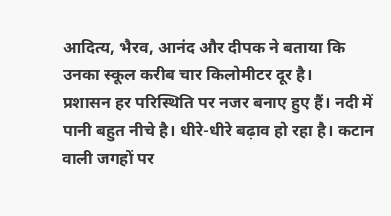आदित्य, भैरव, आनंद और दीपक ने बताया कि उनका स्कूल करीब चार किलोमीटर दूर है।
प्रशासन हर परिस्थिति पर नजर बनाए हुए हैं। नदी में पानी बहुत नीचे है। धीरे-धीरे बढ़ाव हो रहा है। कटान वाली जगहों पर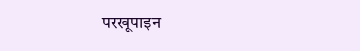परखूपाइन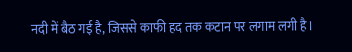नदी में बैठ गई है, जिससे काफी हद तक कटान पर लगाम लगी है।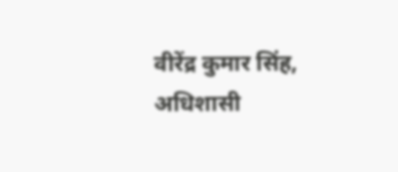वीरेंद्र कुमार सिंह, अधिशासी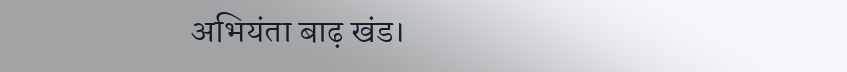अभियंता बाढ़ खंड।